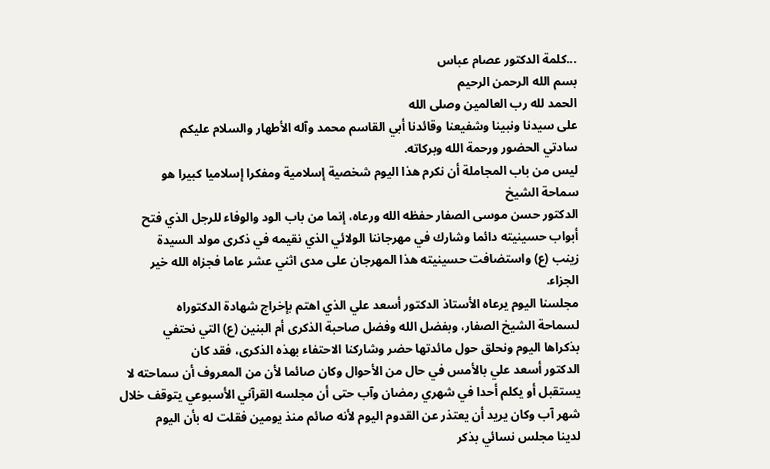...كلمة الدكتور عصام عباس
بسم الله الرحمن الرحيم
الحمد لله رب العالمين وصلى الله
على سيدنا ونبينا وشفيعنا وقائدنا أبي القاسم محمد وآله الأطهار والسلام عليكم
سادتي الحضور ورحمة الله وبركاته.
ليس من باب المجاملة أن نكرم هذا اليوم شخصية إسلامية ومفكرا إسلاميا كبيرا هو
سماحة الشيخ
الدكتور حسن موسى الصفار حفظه الله ورعاه، إنما من باب الود والوفاء للرجل الذي فتح
أبواب حسينيته دائما وشارك في مهرجاننا الولائي الذي نقيمه في ذكرى مولد السيدة
زينب (ع) واستضافت حسينيته هذا المهرجان على مدى اثني عشر عاما فجزاه الله خير
الجزاء.
مجلسنا اليوم يرعاه الأستاذ الدكتور أسعد علي الذي اهتم بإخراج شهادة الدكتوراه
لسماحة الشيخ الصفار، وبفضل الله وفضل صاحبة الذكرى أم البنين (ع) التي نحتفي
بذكراها اليوم ونحلق حول مائدتها حضر وشاركنا الاحتفاء بهذه الذكرى، فقد كان
الدكتور أسعد علي بالأمس في حال من الأحوال وكان صائما لأن من المعروف أن سماحته لا
يستقبل أو يكلم أحدا في شهري رمضان وآب حتى أن مجلسه القرآني الأسبوعي يتوقف خلال
شهر آب وكان يريد أن يعتذر عن القدوم اليوم لأنه صائم منذ يومين فقلت له بأن اليوم
لدينا مجلس نسائي بذكر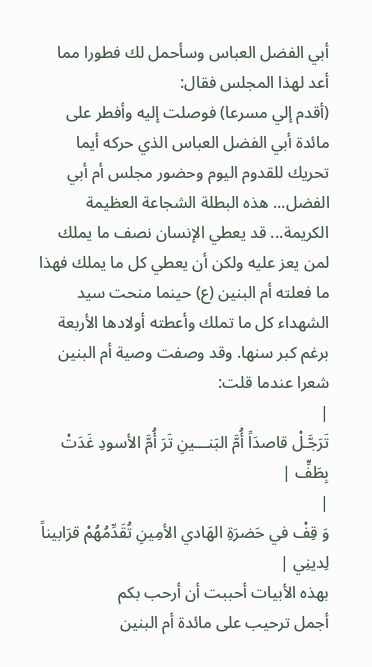أبي الفضل العباس وسأحمل لك فطورا مما أعد لهذا المجلس فقال:
(أقدم إلي مسرعا) فوصلت إليه وأفطر على مائدة أبي الفضل العباس الذي حركه أيما
تحريك للقدوم اليوم وحضور مجلس أم أبي الفضل... هذه البطلة الشجاعة العظيمة
الكريمة... قد يعطي الإنسان نصف ما يملك لمن يعز عليه ولكن أن يعطي كل ما يملك فهذا
ما فعلته أم البنين (ع) حينما منحت سيد الشهداء كل ما تملك وأعطته أولادها الأربعة
برغم كبر سنها. وقد وصفت وصية أم البنين شعرا عندما قلت:
|
تَرَجَّـلْ قاصدَاً أُمَّ البَنـــينِ تَرَ أُمَّ الأسودِ غَدَتْ بِطَفٍّ |
|
وَ قِفْ في حَضرَةِ الهَادي الأمِينِ تُقَدِّمُهُمْ قرَابيناً لِدينِي |
بهذه الأبيات أحببت أن أرحب بكم
أجمل ترحيب على مائدة أم البنين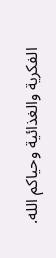الفكرية والغذائية وحياكم الله.